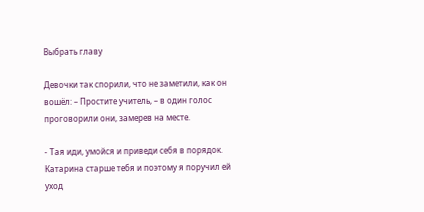Выбрать главу

Девочки так спорили, что не заметили, как он вошёл: – Простите учитель, – в один голос проговорили они, замерев на месте.

- Тая иди, умойся и приведи себя в порядок. Катарина старше тебя и поэтому я поручил ей уход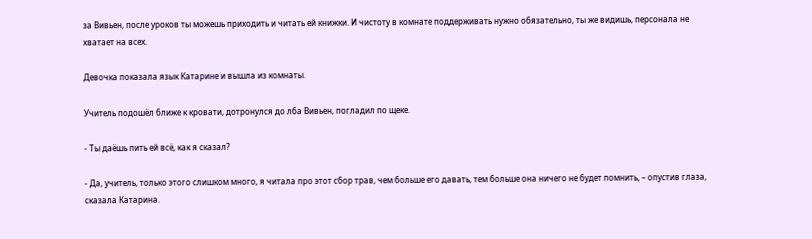за Вивьен, после уроков ты можешь приходить и читать ей книжки. И чистоту в комнате поддерживать нужно обязательно, ты же видишь, персонала не хватает на всех.

Девочка показала язык Катарине и вышла из комнаты.

Учитель подошёл ближе к кровати, дотронулся до лба Вивьен, погладил по щеке.

- Ты даёшь пить ей всё, как я сказал?

- Да, учитель, только этого слишком много, я читала про этот сбор трав, чем больше его давать, тем больше она ничего не будет помнить, – опустив глаза, сказала Катарина.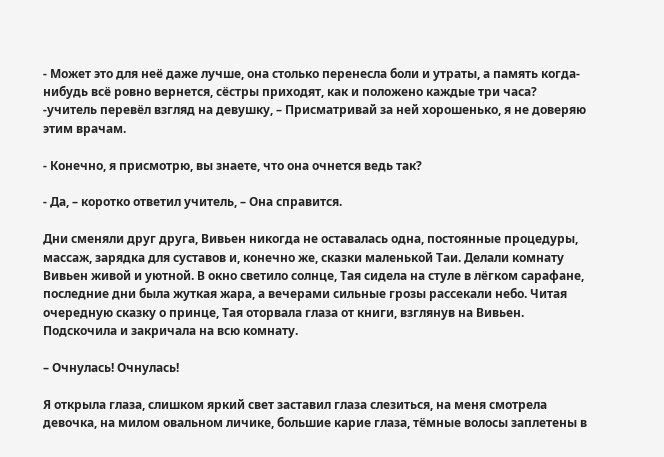- Может это для неё даже лучше, она столько перенесла боли и утраты, а память когда-нибудь всё ровно вернется, сёстры приходят, как и положено каждые три часа? -учитель перевёл взгляд на девушку, – Присматривай за ней хорошенько, я не доверяю этим врачам.

- Конечно, я присмотрю, вы знаете, что она очнется ведь так?

- Да, – коротко ответил учитель, – Она справится.

Дни сменяли друг друга, Вивьен никогда не оставалась одна, постоянные процедуры, массаж, зарядка для суставов и, конечно же, сказки маленькой Таи. Делали комнату Вивьен живой и уютной. В окно светило солнце, Тая сидела на стуле в лёгком сарафане, последние дни была жуткая жара, а вечерами сильные грозы рассекали небо. Читая очередную сказку о принце, Тая оторвала глаза от книги, взглянув на Вивьен. Подскочила и закричала на всю комнату.

– Очнулась! Очнулась!

Я открыла глаза, слишком яркий свет заставил глаза слезиться, на меня смотрела девочка, на милом овальном личике, большие карие глаза, тёмные волосы заплетены в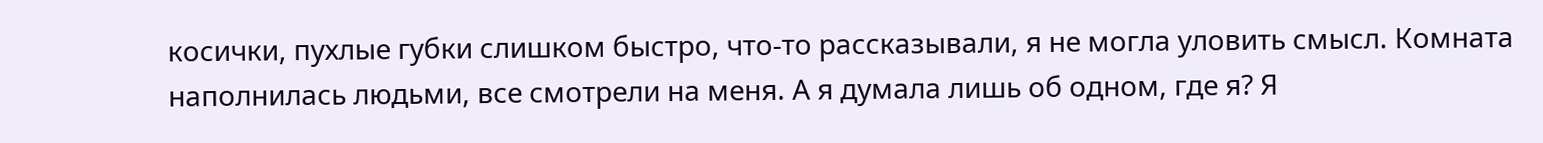косички, пухлые губки слишком быстро, что-то рассказывали, я не могла уловить смысл. Комната наполнилась людьми, все смотрели на меня. А я думала лишь об одном, где я? Я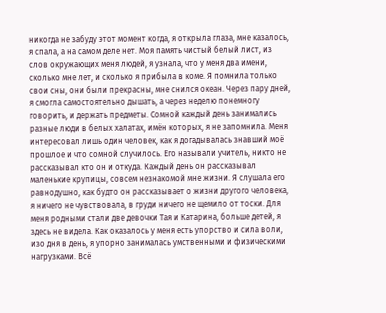никогда не забуду этот момент когда, я открыла глаза, мне казалось, я спала, а на самом деле нет. Моя память чистый белый лист, из слов окружающих меня людей, я узнала, что у меня два имени, сколько мне лет, и сколько я прибыла в коме. Я помнила только свои сны, они были прекрасны, мне снился океан. Через пару дней, я смогла самостоятельно дышать, а через неделю понемногу говорить, и держать предметы. Сомной каждый день занимались разные люди в белых халатах, имён которых, я не запомнила. Меня интересовал лишь один человек, как я догадывалась знавший моё прошлое и что сомной случилось. Его называли учитель, никто не рассказывал кто он и откуда. Каждый день он рассказывал маленькие крупицы, совсем незнакомой мне жизни. Я слушала его равнодушно, как будто он рассказывает о жизни другого человека, я ничего не чувствовала, в груди ничего не щемило от тоски. Для меня родными стали две девочки Тая и Катарина, больше детей, я здесь не видела. Как оказалось у меня есть упорство и сила воли, изо дня в день, я упорно занималась умственными и физическими нагрузками. Всё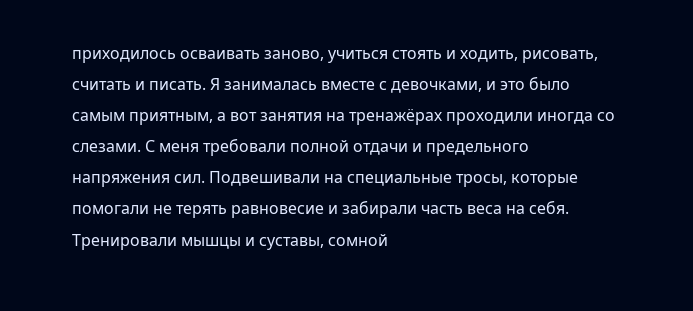приходилось осваивать заново, учиться стоять и ходить, рисовать, считать и писать. Я занималась вместе с девочками, и это было самым приятным, а вот занятия на тренажёрах проходили иногда со слезами. С меня требовали полной отдачи и предельного напряжения сил. Подвешивали на специальные тросы, которые помогали не терять равновесие и забирали часть веса на себя. Тренировали мышцы и суставы, сомной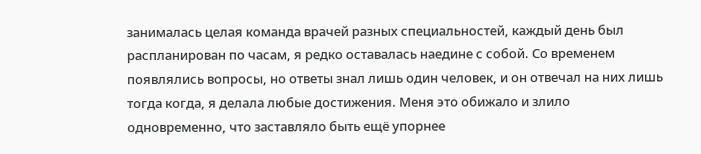занималась целая команда врачей разных специальностей, каждый день был распланирован по часам, я редко оставалась наедине с собой. Со временем появлялись вопросы, но ответы знал лишь один человек, и он отвечал на них лишь тогда когда, я делала любые достижения. Меня это обижало и злило одновременно, что заставляло быть ещё упорнее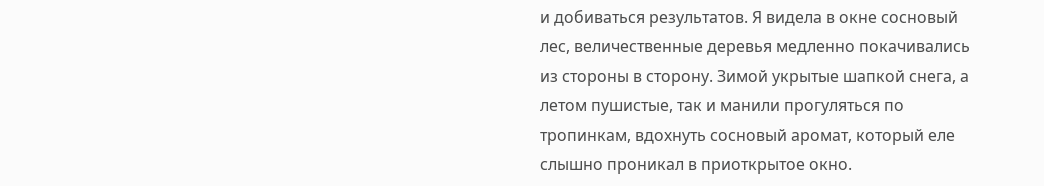и добиваться результатов. Я видела в окне сосновый лес, величественные деревья медленно покачивались из стороны в сторону. Зимой укрытые шапкой снега, а летом пушистые, так и манили прогуляться по тропинкам, вдохнуть сосновый аромат, который еле слышно проникал в приоткрытое окно.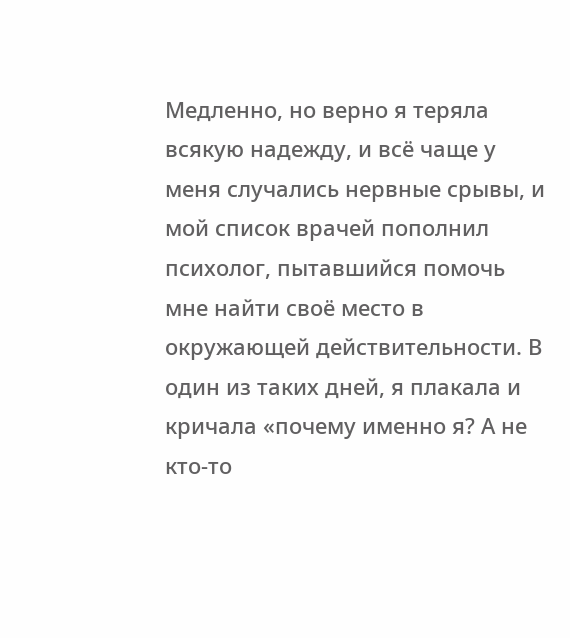Медленно, но верно я теряла всякую надежду, и всё чаще у меня случались нервные срывы, и мой список врачей пополнил психолог, пытавшийся помочь мне найти своё место в окружающей действительности. В один из таких дней, я плакала и кричала «почему именно я? А не кто-то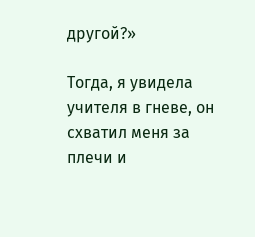другой?»

Тогда, я увидела учителя в гневе, он схватил меня за плечи и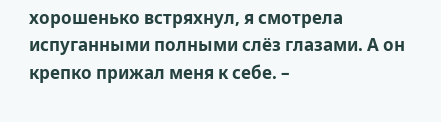хорошенько встряхнул, я смотрела испуганными полными слёз глазами. А он крепко прижал меня к себе. –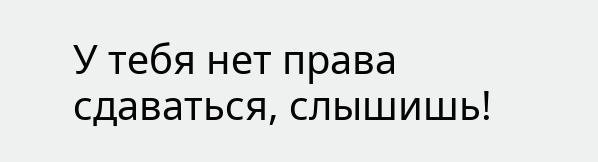У тебя нет права сдаваться, слышишь!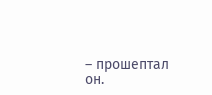– прошептал он.